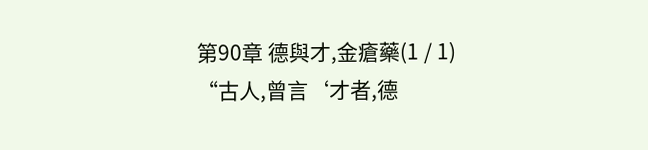第90章 德與才,金瘡藥(1 / 1)
“古人,曾言‘才者,德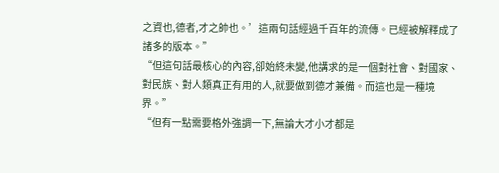之資也,德者,才之帥也。’這兩句話經過千百年的流傳。已經被解釋成了諸多的版本。”
“但這句話最核心的內容,卻始終未變,他講求的是一個對社會、對國家、對民族、對人類真正有用的人,就要做到德才兼備。而這也是一種境界。”
“但有一點需要格外強調一下,無論大才小才都是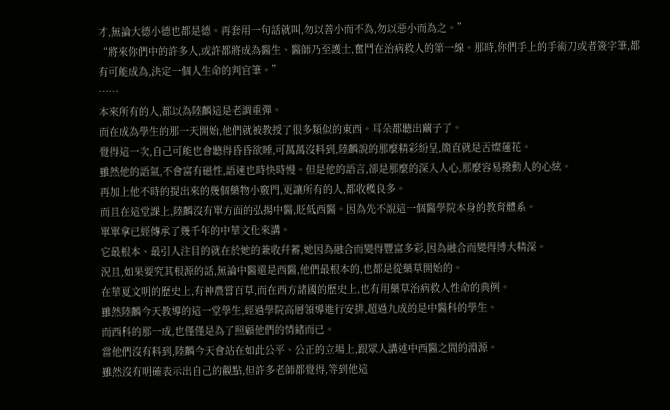才,無論大德小德也都是德。再套用一句話就叫,勿以善小而不為,勿以惡小而為之。”
“將來你們中的許多人,或許都將成為醫生、醫師乃至護士,奮鬥在治病救人的第一線。那時,你們手上的手術刀或者簽字筆,都有可能成為,決定一個人生命的判官筆。”
……
本來所有的人,都以為陸麟這是老調重彈。
而在成為學生的那一天開始,他們就被教授了很多類似的東西。耳朵都聽出繭子了。
覺得這一次,自己可能也會聽得昏昏欲睡,可萬萬沒料到,陸麟說的那麼精彩紛呈,簡直就是舌燦蓮花。
雖然他的語氣,不會富有磁性,語速也時快時慢。但是他的語言,卻是那麼的深入人心,那麼容易撥動人的心絃。
再加上他不時的提出來的幾個藥物小竅門,更讓所有的人,都收穫良多。
而且在這堂課上,陸麟沒有單方面的弘揚中醫,貶低西醫。因為先不說這一個醫學院本身的教育體系。
單單拿已經傳承了幾千年的中華文化來講。
它最根本、最引人注目的就在於她的兼收幷蓄,她因為融合而變得豐富多彩,因為融合而變得博大精深。
況且,如果要究其根源的話,無論中醫還是西醫,他們最根本的,也都是從藥草開始的。
在華夏文明的歷史上,有神農嘗百草,而在西方諸國的歷史上,也有用藥草治病救人性命的典例。
雖然陸麟今天教導的這一堂學生,經過學院高層領導進行安排,超過九成的是中醫科的學生。
而西科的那一成,也僅僅是為了照顧他們的情緒而已。
當他們沒有料到,陸麟今天會站在如此公平、公正的立場上,跟眾人講述中西醫之間的淵源。
雖然沒有明確表示出自己的觀點,但許多老師都覺得,等到他這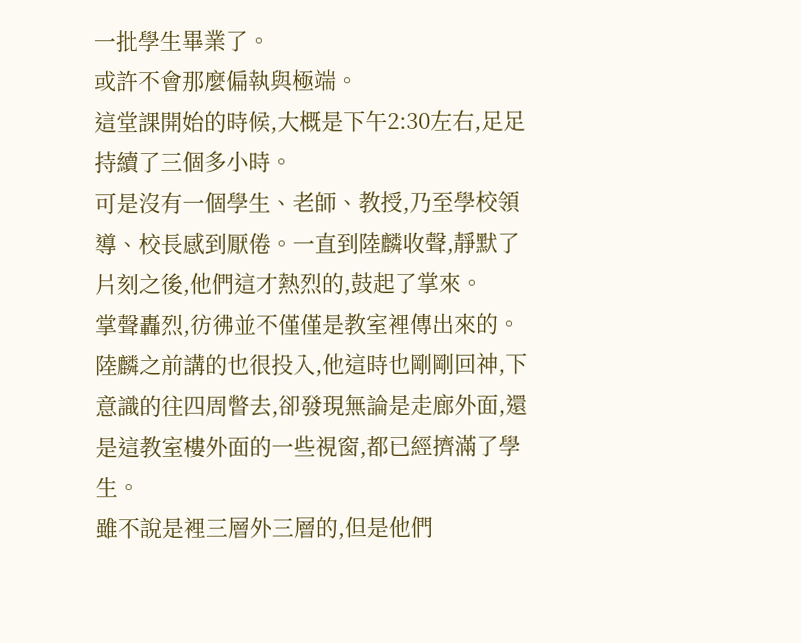一批學生畢業了。
或許不會那麼偏執與極端。
這堂課開始的時候,大概是下午2:30左右,足足持續了三個多小時。
可是沒有一個學生、老師、教授,乃至學校領導、校長感到厭倦。一直到陸麟收聲,靜默了片刻之後,他們這才熱烈的,鼓起了掌來。
掌聲轟烈,彷彿並不僅僅是教室裡傳出來的。
陸麟之前講的也很投入,他這時也剛剛回神,下意識的往四周瞥去,卻發現無論是走廊外面,還是這教室樓外面的一些視窗,都已經擠滿了學生。
雖不說是裡三層外三層的,但是他們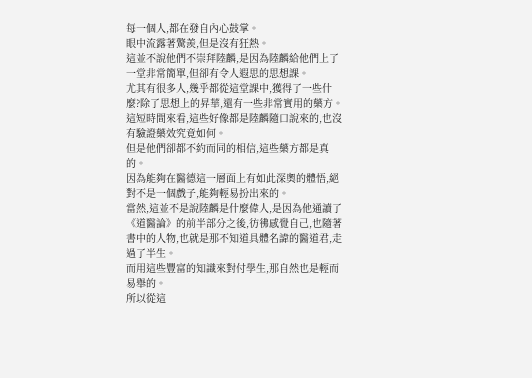每一個人,都在發自內心鼓掌。
眼中流露著驚羨,但是沒有狂熱。
這並不說他們不崇拜陸麟,是因為陸麟給他們上了一堂非常簡單,但卻有令人遐思的思想課。
尤其有很多人,幾乎都從這堂課中,獲得了一些什麼?除了思想上的昇華,還有一些非常實用的藥方。
這短時間來看,這些好像都是陸麟隨口說來的,也沒有驗證藥效究竟如何。
但是他們卻都不約而同的相信,這些藥方都是真的。
因為能夠在醫德這一層面上有如此深奧的體悟,絕對不是一個戲子,能夠輕易扮出來的。
當然,這並不是說陸麟是什麼偉人,是因為他通讀了《道醫論》的前半部分之後,彷彿感覺自己,也隨著書中的人物,也就是那不知道具體名諱的醫道君,走過了半生。
而用這些豐富的知識來對付學生,那自然也是輕而易舉的。
所以從這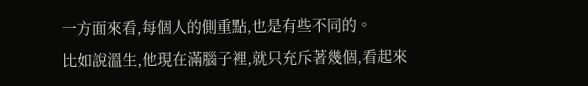一方面來看,每個人的側重點,也是有些不同的。
比如說溫生,他現在滿腦子裡,就只充斥著幾個,看起來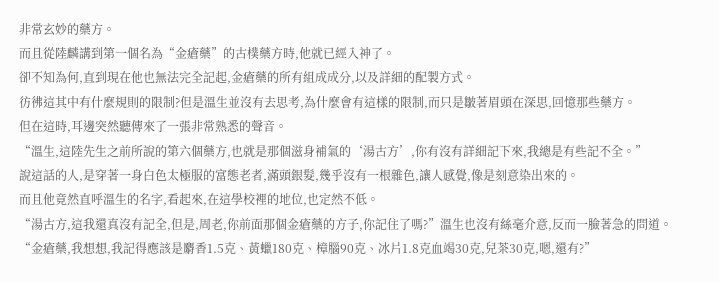非常玄妙的藥方。
而且從陸麟講到第一個名為“金瘡藥”的古樸藥方時,他就已經入神了。
卻不知為何,直到現在他也無法完全記起,金瘡藥的所有組成成分,以及詳細的配製方式。
彷彿這其中有什麼規則的限制?但是溫生並沒有去思考,為什麼會有這樣的限制,而只是皺著眉頭在深思,回憶那些藥方。
但在這時,耳邊突然聽傳來了一張非常熟悉的聲音。
“溫生,這陸先生之前所說的第六個藥方,也就是那個滋身補氣的‘湯古方’,你有沒有詳細記下來,我總是有些記不全。”
說這話的人,是穿著一身白色太極服的富態老者,滿頭銀髮,幾乎沒有一根雜色,讓人感覺,像是刻意染出來的。
而且他竟然直呼溫生的名字,看起來,在這學校裡的地位,也定然不低。
“湯古方,這我還真沒有記全,但是,周老,你前面那個金瘡藥的方子,你記住了嗎?”溫生也沒有絲毫介意,反而一臉著急的問道。
“金瘡藥,我想想,我記得應該是麝香1.5克、黃蠟180克、樟腦90克、冰片1.8克血竭30克,兒茶30克,嗯,還有?”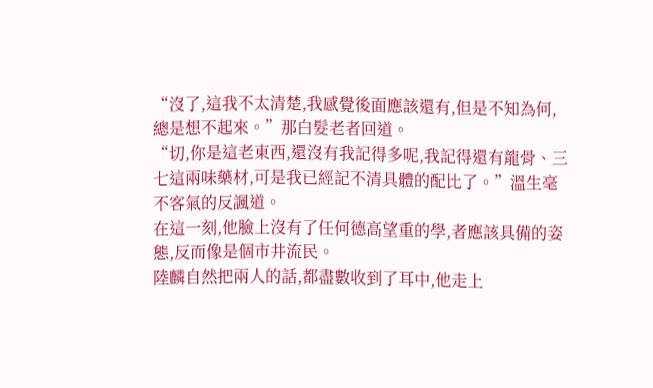“沒了,這我不太清楚,我感覺後面應該還有,但是不知為何,總是想不起來。”那白髮老者回道。
“切,你是這老東西,還沒有我記得多呢,我記得還有龍骨、三七這兩味藥材,可是我已經記不清具體的配比了。”溫生毫不客氣的反諷道。
在這一刻,他臉上沒有了任何德高望重的學,者應該具備的姿態,反而像是個市井流民。
陸麟自然把兩人的話,都盡數收到了耳中,他走上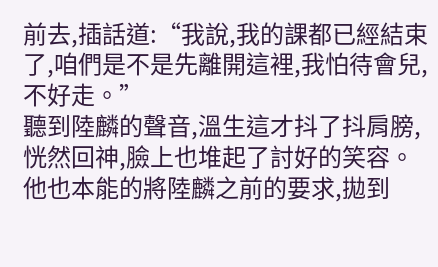前去,插話道:“我說,我的課都已經結束了,咱們是不是先離開這裡,我怕待會兒,不好走。”
聽到陸麟的聲音,溫生這才抖了抖肩膀,恍然回神,臉上也堆起了討好的笑容。
他也本能的將陸麟之前的要求,拋到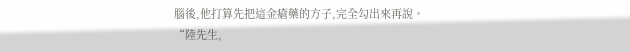腦後,他打算先把這金瘡藥的方子,完全勾出來再說。
“陸先生,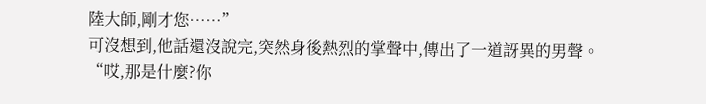陸大師,剛才您……”
可沒想到,他話還沒說完,突然身後熱烈的掌聲中,傳出了一道訝異的男聲。
“哎,那是什麼?你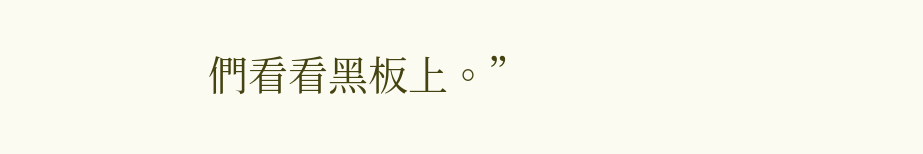們看看黑板上。”